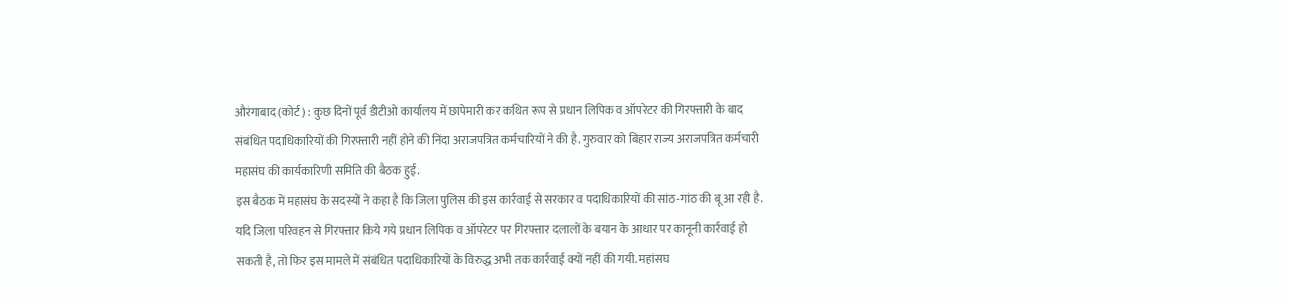औरंगाबाद (कोर्ट) : कुछ दिनों पूर्व डीटीओ कार्यालय में छापेमारी कर कथित रूप से प्रधान लिपिक व ऑपरेटर की गिरफ्तारी के बाद संबंधित पदाधिकारियों की गिरफ्तारी नहीं होने की निंदा अराजपत्रित कर्मचारियों ने की है. गुरुवार को बिहार राज्य अराजपत्रित कर्मचारी महासंघ की कार्यकारिणी समिति की बैठक हुई.
इस बैठक में महासंघ के सदस्यों ने कहा है कि जिला पुलिस की इस कार्रवाई से सरकार व पदाधिकारियों की सांठ-गांठ की बू आ रही है.
यदि जिला परिवहन से गिरफ्तार किये गये प्रधान लिपिक व ऑपरेटर पर गिरफ्तार दलालों के बयान के आधार पर कानूनी कार्रवाई हो सकती है, तो फिर इस मामले में संबंधित पदाधिकारियों के विरुद्ध अभी तक कार्रवाई क्यों नहीं की गयी. महांसघ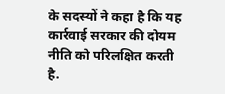के सदस्यों ने कहा है कि यह कार्रवाई सरकार की दोयम नीति को परिलक्षित करती है.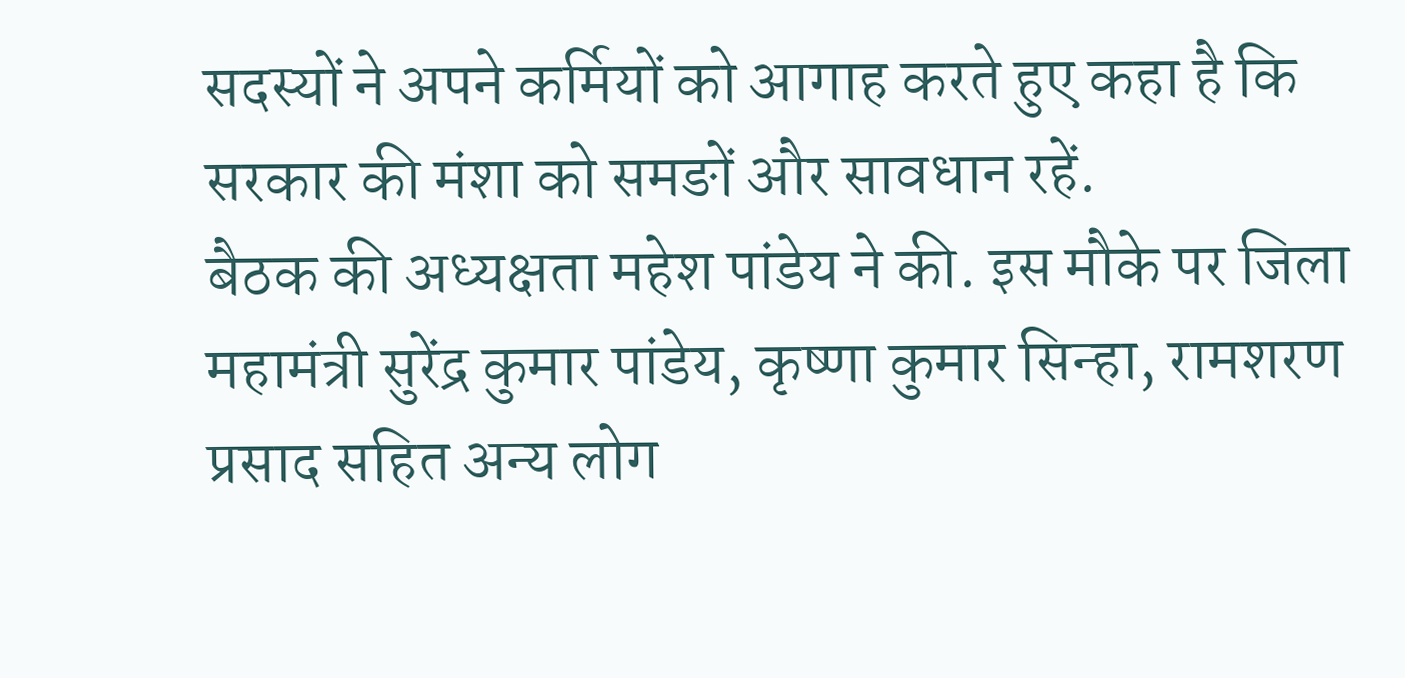सदस्यों ने अपने कर्मियों को आगाह करते हुए कहा है कि सरकार की मंशा को समङों और सावधान रहें.
बैठक की अध्यक्षता महेश पांडेय ने की. इस मौके पर जिला महामंत्री सुरेंद्र कुमार पांडेय, कृष्णा कुमार सिन्हा, रामशरण प्रसाद सहित अन्य लोग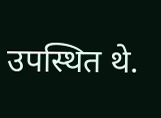उपस्थित थे.